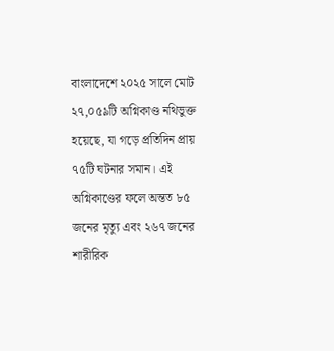বাংলাদেশে ২০২৫ সালে মোট ২৭,০৫৯টি অগ্নিকাণ্ড নথিভুক্ত হয়েছে, যা গড়ে প্রতিদিন প্রায় ৭৫টি ঘটনার সমান। এই অগ্নিকাণ্ডের ফলে অন্তত ৮৫ জনের মৃত্যু এবং ২৬৭ জনের শারীরিক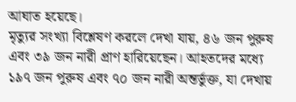আঘাত হয়েছে।
মৃত্যুর সংখ্যা বিশ্লেষণ করলে দেখা যায়, ৪৬ জন পুরুষ এবং ৩৯ জন নারী প্রাণ হারিয়েছেন। আহতদের মধ্যে ১৯৭ জন পুরুষ এবং ৭০ জন নারী অন্তর্ভুক্ত, যা দেখায়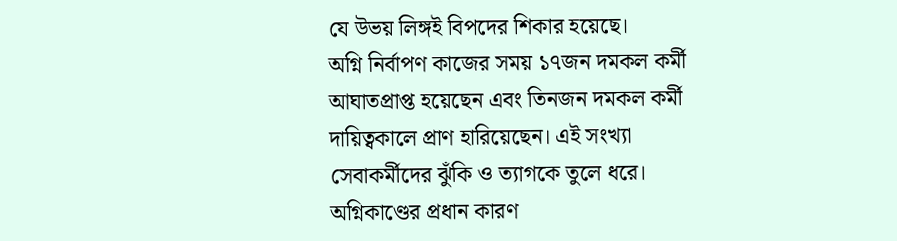যে উভয় লিঙ্গই বিপদের শিকার হয়েছে।
অগ্নি নির্বাপণ কাজের সময় ১৭জন দমকল কর্মী আঘাতপ্রাপ্ত হয়েছেন এবং তিনজন দমকল কর্মী দায়িত্বকালে প্রাণ হারিয়েছেন। এই সংখ্যা সেবাকর্মীদের ঝুঁকি ও ত্যাগকে তুলে ধরে।
অগ্নিকাণ্ডের প্রধান কারণ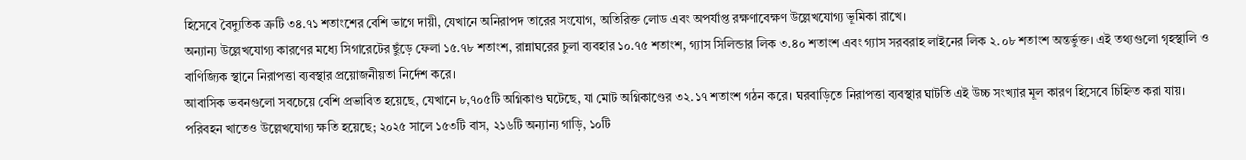হিসেবে বৈদ্যুতিক ত্রুটি ৩৪.৭১ শতাংশের বেশি ভাগে দায়ী, যেখানে অনিরাপদ তারের সংযোগ, অতিরিক্ত লোড এবং অপর্যাপ্ত রক্ষণাবেক্ষণ উল্লেখযোগ্য ভূমিকা রাখে।
অন্যান্য উল্লেখযোগ্য কারণের মধ্যে সিগারেটের ছুঁড়ে ফেলা ১৫.৭৮ শতাংশ, রান্নাঘরের চুলা ব্যবহার ১০.৭৫ শতাংশ, গ্যাস সিলিন্ডার লিক ৩.৪০ শতাংশ এবং গ্যাস সরবরাহ লাইনের লিক ২.০৮ শতাংশ অন্তর্ভুক্ত। এই তথ্যগুলো গৃহস্থালি ও বাণিজ্যিক স্থানে নিরাপত্তা ব্যবস্থার প্রয়োজনীয়তা নির্দেশ করে।
আবাসিক ভবনগুলো সবচেয়ে বেশি প্রভাবিত হয়েছে, যেখানে ৮,৭০৫টি অগ্নিকাণ্ড ঘটেছে, যা মোট অগ্নিকাণ্ডের ৩২.১৭ শতাংশ গঠন করে। ঘরবাড়িতে নিরাপত্তা ব্যবস্থার ঘাটতি এই উচ্চ সংখ্যার মূল কারণ হিসেবে চিহ্নিত করা যায়।
পরিবহন খাতেও উল্লেখযোগ্য ক্ষতি হয়েছে; ২০২৫ সালে ১৫৩টি বাস, ২১৬টি অন্যান্য গাড়ি, ১০টি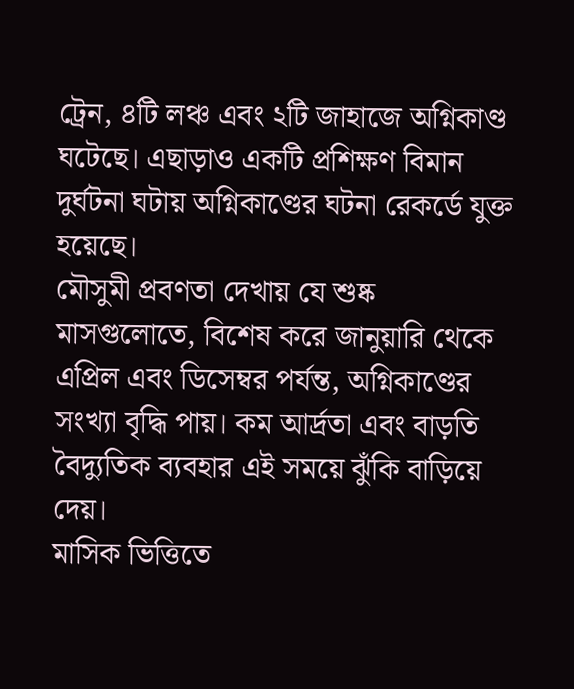ট্রেন, ৪টি লঞ্চ এবং ২টি জাহাজে অগ্নিকাণ্ড ঘটেছে। এছাড়াও একটি প্রশিক্ষণ বিমান দুর্ঘটনা ঘটায় অগ্নিকাণ্ডের ঘটনা রেকর্ডে যুক্ত হয়েছে।
মৌসুমী প্রবণতা দেখায় যে শুষ্ক মাসগুলোতে, বিশেষ করে জানুয়ারি থেকে এপ্রিল এবং ডিসেম্বর পর্যন্ত, অগ্নিকাণ্ডের সংখ্যা বৃদ্ধি পায়। কম আর্দ্রতা এবং বাড়তি বৈদ্যুতিক ব্যবহার এই সময়ে ঝুঁকি বাড়িয়ে দেয়।
মাসিক ভিত্তিতে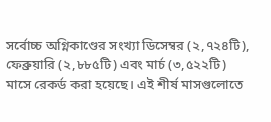সর্বোচ্চ অগ্নিকাণ্ডের সংখ্যা ডিসেম্বর (২,৭২৪টি), ফেব্রুয়ারি (২,৮৮৫টি) এবং মার্চ (৩,৫২২টি) মাসে রেকর্ড করা হয়েছে। এই শীর্ষ মাসগুলোতে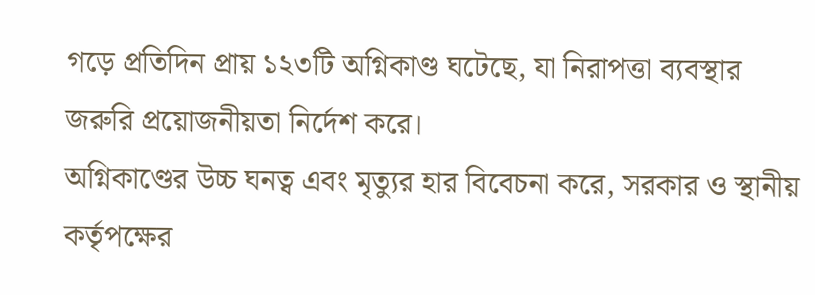গড়ে প্রতিদিন প্রায় ১২৩টি অগ্নিকাণ্ড ঘটেছে, যা নিরাপত্তা ব্যবস্থার জরুরি প্রয়োজনীয়তা নির্দেশ করে।
অগ্নিকাণ্ডের উচ্চ ঘনত্ব এবং মৃত্যুর হার বিবেচনা করে, সরকার ও স্থানীয় কর্তৃপক্ষের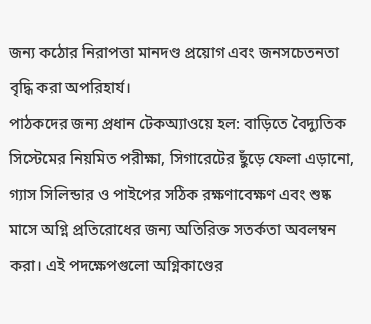জন্য কঠোর নিরাপত্তা মানদণ্ড প্রয়োগ এবং জনসচেতনতা বৃদ্ধি করা অপরিহার্য।
পাঠকদের জন্য প্রধান টেকঅ্যাওয়ে হল: বাড়িতে বৈদ্যুতিক সিস্টেমের নিয়মিত পরীক্ষা, সিগারেটের ছুঁড়ে ফেলা এড়ানো, গ্যাস সিলিন্ডার ও পাইপের সঠিক রক্ষণাবেক্ষণ এবং শুষ্ক মাসে অগ্নি প্রতিরোধের জন্য অতিরিক্ত সতর্কতা অবলম্বন করা। এই পদক্ষেপগুলো অগ্নিকাণ্ডের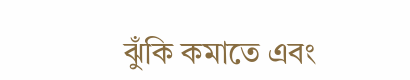ঝুঁকি কমাতে এবং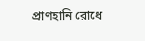প্রাণহানি রোধে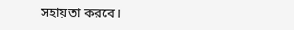সহায়তা করবে।